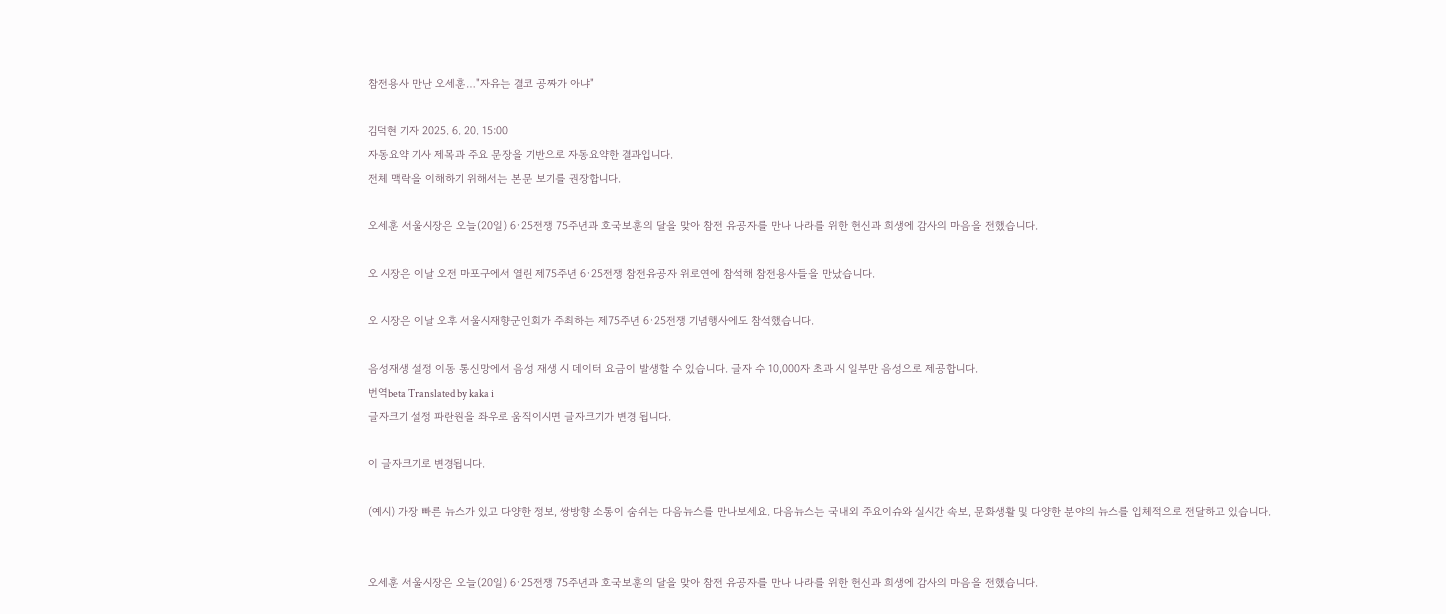참전용사 만난 오세훈…"자유는 결코 공짜가 아냐"

김덕현 기자 2025. 6. 20. 15:00
자동요약 기사 제목과 주요 문장을 기반으로 자동요약한 결과입니다.
전체 맥락을 이해하기 위해서는 본문 보기를 권장합니다.

오세훈 서울시장은 오늘(20일) 6·25전쟁 75주년과 호국보훈의 달을 맞아 참전 유공자를 만나 나라를 위한 헌신과 희생에 감사의 마음을 전했습니다.

오 시장은 이날 오전 마포구에서 열린 제75주년 6·25전쟁 참전유공자 위로연에 참석해 참전용사들을 만났습니다.

오 시장은 이날 오후 서울시재향군인회가 주최하는 제75주년 6·25전쟁 기념행사에도 참석했습니다.

음성재생 설정 이동 통신망에서 음성 재생 시 데이터 요금이 발생할 수 있습니다. 글자 수 10,000자 초과 시 일부만 음성으로 제공합니다.
번역beta Translated by kaka i
글자크기 설정 파란원을 좌우로 움직이시면 글자크기가 변경 됩니다.

이 글자크기로 변경됩니다.

(예시) 가장 빠른 뉴스가 있고 다양한 정보, 쌍방향 소통이 숨쉬는 다음뉴스를 만나보세요. 다음뉴스는 국내외 주요이슈와 실시간 속보, 문화생활 및 다양한 분야의 뉴스를 입체적으로 전달하고 있습니다.


오세훈 서울시장은 오늘(20일) 6·25전쟁 75주년과 호국보훈의 달을 맞아 참전 유공자를 만나 나라를 위한 헌신과 희생에 감사의 마음을 전했습니다.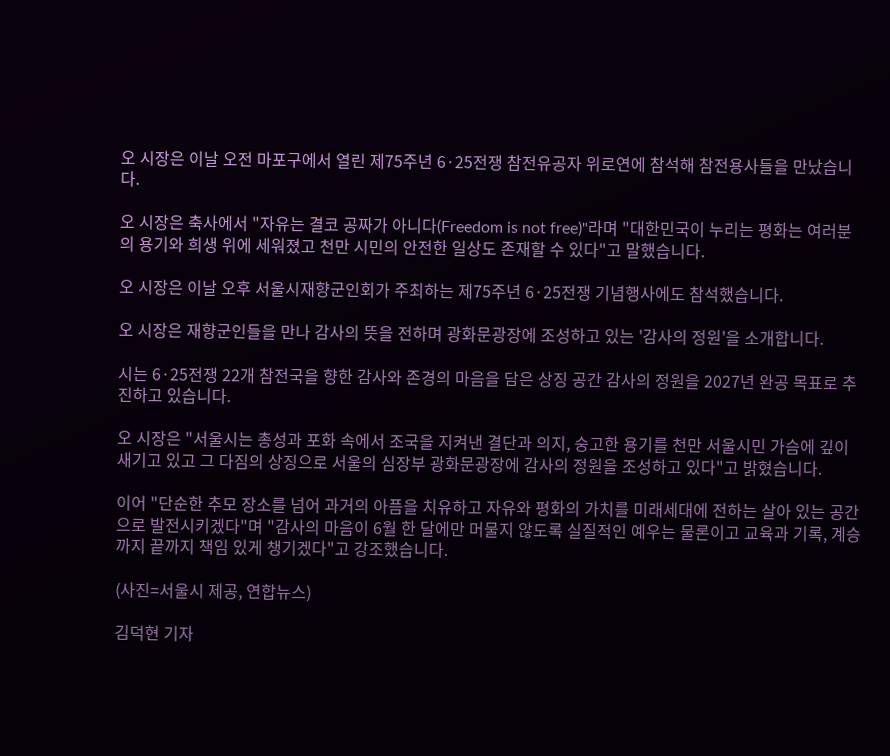오 시장은 이날 오전 마포구에서 열린 제75주년 6·25전쟁 참전유공자 위로연에 참석해 참전용사들을 만났습니다.

오 시장은 축사에서 "자유는 결코 공짜가 아니다(Freedom is not free)"라며 "대한민국이 누리는 평화는 여러분의 용기와 희생 위에 세워졌고 천만 시민의 안전한 일상도 존재할 수 있다"고 말했습니다.

오 시장은 이날 오후 서울시재향군인회가 주최하는 제75주년 6·25전쟁 기념행사에도 참석했습니다.

오 시장은 재향군인들을 만나 감사의 뜻을 전하며 광화문광장에 조성하고 있는 '감사의 정원'을 소개합니다.

시는 6·25전쟁 22개 참전국을 향한 감사와 존경의 마음을 담은 상징 공간 감사의 정원을 2027년 완공 목표로 추진하고 있습니다.

오 시장은 "서울시는 총성과 포화 속에서 조국을 지켜낸 결단과 의지, 숭고한 용기를 천만 서울시민 가슴에 깊이 새기고 있고 그 다짐의 상징으로 서울의 심장부 광화문광장에 감사의 정원을 조성하고 있다"고 밝혔습니다.

이어 "단순한 추모 장소를 넘어 과거의 아픔을 치유하고 자유와 평화의 가치를 미래세대에 전하는 살아 있는 공간으로 발전시키겠다"며 "감사의 마음이 6월 한 달에만 머물지 않도록 실질적인 예우는 물론이고 교육과 기록, 계승까지 끝까지 책임 있게 챙기겠다"고 강조했습니다.

(사진=서울시 제공, 연합뉴스)

김덕현 기자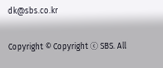dk@sbs.co.kr

Copyright © Copyright ⓒ SBS. All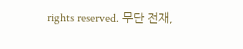rights reserved. 무단 전재,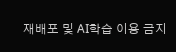재배포 및 AI학습 이용 금지